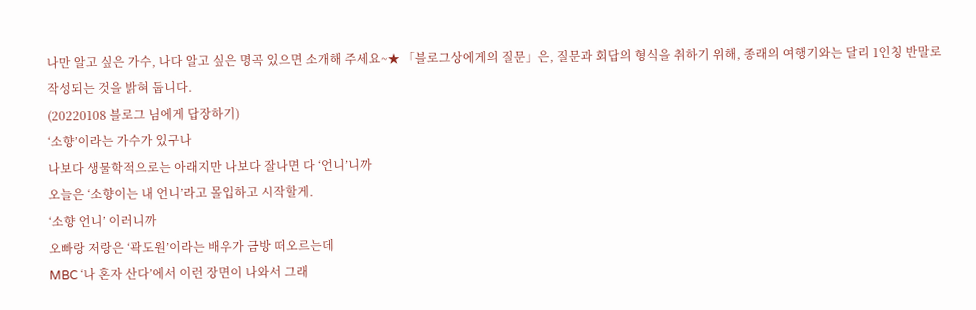나만 알고 싶은 가수, 나다 알고 싶은 명곡 있으면 소개해 주세요~★ 「블로그상에게의 질문」은, 질문과 회답의 형식을 취하기 위해, 종래의 여행기와는 달리 1인칭 반말로 작성되는 것을 밝혀 둡니다.
(20220108 블로그 님에게 답장하기)
‘소향’이라는 가수가 있구나
나보다 생물학적으로는 아래지만 나보다 잘나면 다 ‘언니’니까
오늘은 ‘소향이는 내 언니’라고 몰입하고 시작할게.
‘소향 언니’ 이러니까
오빠랑 저랑은 ‘곽도원’이라는 배우가 금방 떠오르는데
MBC ‘나 혼자 산다’에서 이런 장면이 나와서 그래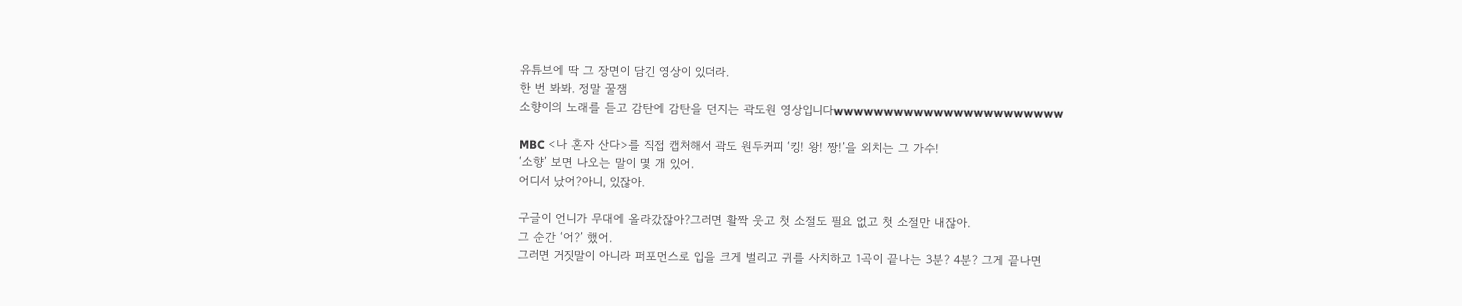유튜브에 딱 그 장면이 담긴 영상이 있더라.
한 번 봐봐. 정말 꿀잼
소향이의 노래를 듣고 감탄에 감탄을 던지는 곽도원 영상입니다wwwwwwwwwwwwwwwwwwwwwww

MBC <나 혼자 산다>를 직접 캡처해서 곽도 원두커피 ‘킹! 왕! 짱!’을 외치는 그 가수!
‘소향’ 보면 나오는 말이 몇 개 있어.
어디서 났어?아니, 있잖아.

구글이 언니가 무대에 올라갔잖아?그러면 활짝 웃고 첫 소절도 필요 없고 첫 소절만 내잖아.
그 순간 ‘어?’ 했어.
그러면 거짓말이 아니라 퍼포먼스로 입을 크게 벌리고 귀를 사치하고 1곡이 끝나는 3분? 4분? 그게 끝나면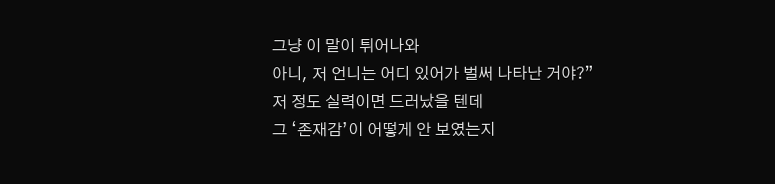그냥 이 말이 튀어나와
아니, 저 언니는 어디 있어가 벌써 나타난 거야?”
저 정도 실력이면 드러났을 텐데
그 ‘존재감’이 어떻게 안 보였는지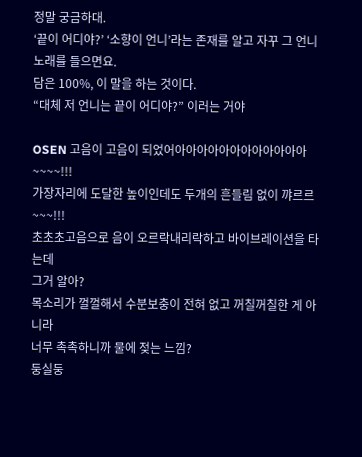정말 궁금하대.
‘끝이 어디야?’ ‘소향이 언니’라는 존재를 알고 자꾸 그 언니 노래를 들으면요.
담은 100%, 이 말을 하는 것이다.
“대체 저 언니는 끝이 어디야?” 이러는 거야

OSEN 고음이 고음이 되었어아아아아아아아아아아아아~~~~!!!
가장자리에 도달한 높이인데도 두개의 흔들림 없이 꺄르르~~~!!!
초초초고음으로 음이 오르락내리락하고 바이브레이션을 타는데
그거 알아?
목소리가 껄껄해서 수분보충이 전혀 없고 꺼칠꺼칠한 게 아니라
너무 촉촉하니까 물에 젖는 느낌?
둥실둥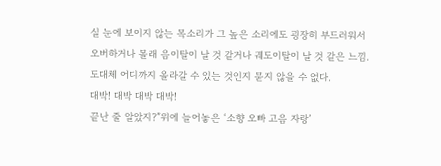실 눈에 보이지 않는 목소리가 그 높은 소리에도 굉장히 부드러워서
오버하거나 몰래 음이탈이 날 것 같거나 궤도이탈이 날 것 같은 느낌.
도대체 어디까지 올라갈 수 있는 것인지 묻지 않을 수 없다.
대박! 대박 대박 대박!
끝난 줄 알았지?”위에 늘어놓은 ‘소향 오빠 고음 자랑’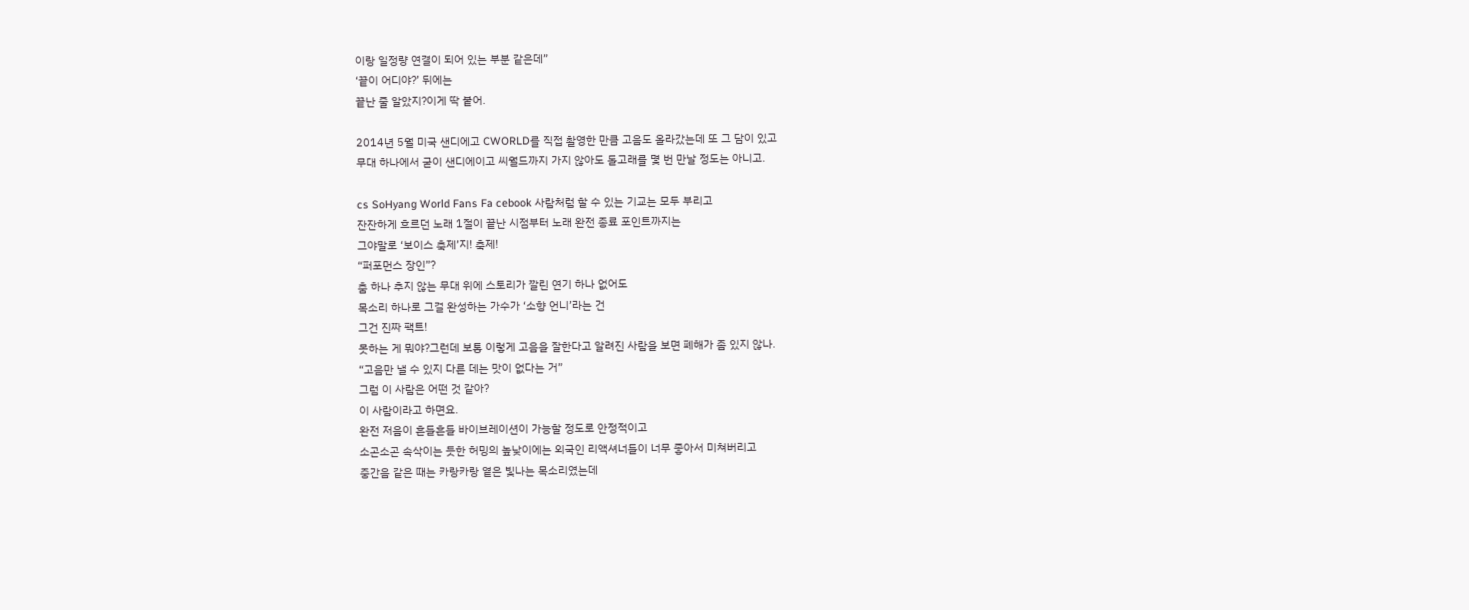이랑 일정량 연결이 되어 있는 부분 같은데”
‘끝이 어디야?’ 뒤에는
끝난 줄 알았지?이게 딱 붙어.

2014년 5월 미국 샌디에고 CWORLD를 직접 촬영한 만큼 고음도 올라갔는데 또 그 담이 있고
무대 하나에서 굳이 샌디에이고 씨월드까지 가지 않아도 돌고래를 몇 번 만날 정도는 아니고.

cs SoHyang World Fans Fa cebook 사람처럼 할 수 있는 기교는 모두 부리고
잔잔하게 흐르던 노래 1절이 끝난 시점부터 노래 완전 종료 포인트까지는
그야말로 ‘보이스 축제’지! 축제!
“퍼포먼스 장인”?
춤 하나 추지 않는 무대 위에 스토리가 깔린 연기 하나 없어도
목소리 하나로 그걸 완성하는 가수가 ‘소향 언니’라는 건
그건 진짜 팩트!
못하는 게 뭐야?그런데 보통 이렇게 고음을 잘한다고 알려진 사람을 보면 폐해가 좀 있지 않나.
“고음만 낼 수 있지 다른 데는 맛이 없다는 거”
그럼 이 사람은 어떤 것 같아?
이 사람이라고 하면요.
완전 저음이 흔들흔들 바이브레이션이 가능할 정도로 안정적이고
소곤소곤 속삭이는 듯한 허밍의 높낮이에는 외국인 리액셔너들이 너무 좋아서 미쳐버리고
중간음 같은 때는 카랑카랑 옅은 빛나는 목소리였는데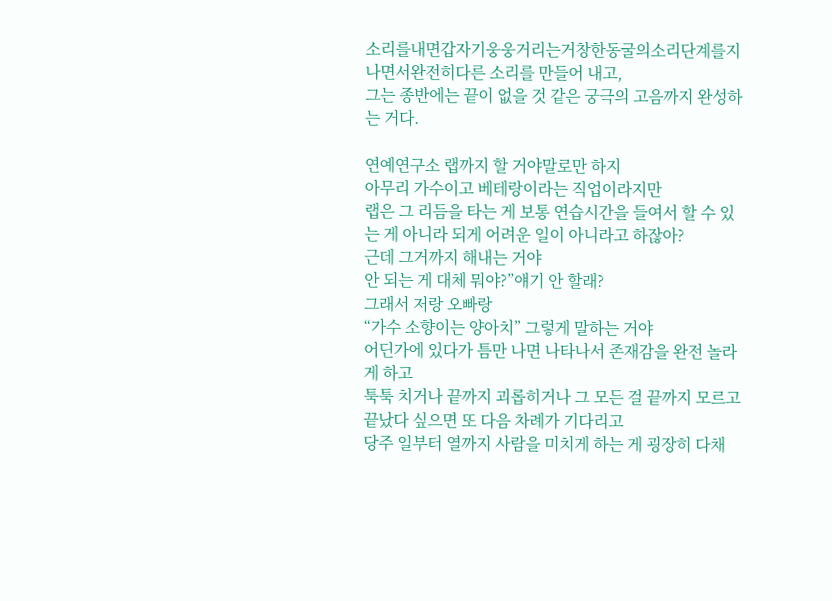소리를내면갑자기웅웅거리는거창한동굴의소리단계를지나면서완전히다른 소리를 만들어 내고,
그는 종반에는 끝이 없을 것 같은 궁극의 고음까지 완성하는 거다.

연예연구소 랩까지 할 거야말로만 하지
아무리 가수이고 베테랑이라는 직업이라지만
랩은 그 리듬을 타는 게 보통 연습시간을 들여서 할 수 있는 게 아니라 되게 어려운 일이 아니라고 하잖아?
근데 그거까지 해내는 거야
안 되는 게 대체 뭐야?”얘기 안 할래?
그래서 저랑 오빠랑
“가수 소향이는 양아치” 그렇게 말하는 거야
어딘가에 있다가 틈만 나면 나타나서 존재감을 완전 놀라게 하고
툭툭 치거나 끝까지 괴롭히거나 그 모든 걸 끝까지 모르고
끝났다 싶으면 또 다음 차례가 기다리고
당주 일부터 열까지 사람을 미치게 하는 게 굉장히 다채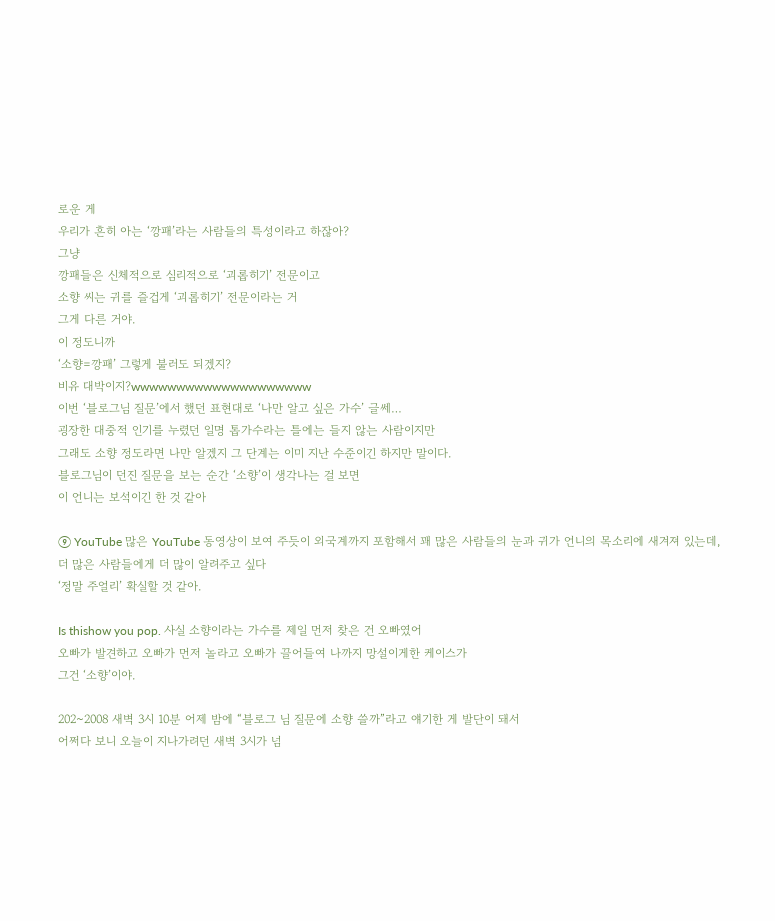로운 게
우리가 흔히 아는 ‘깡패’라는 사람들의 특성이라고 하잖아?
그냥
깡패들은 신체적으로 심리적으로 ‘괴롭히기’ 전문이고
소향 씨는 귀를 즐겁게 ‘괴롭히기’ 전문이라는 거
그게 다른 거야.
이 정도니까
‘소향=깡패’ 그렇게 불러도 되겠지?
비유 대박이지?wwwwwwwwwwwwwwwwwwww
이번 ‘블로그님 질문’에서 했던 표현대로 ‘나만 알고 싶은 가수’ 글쎄…
굉장한 대중적 인기를 누렸던 일명 톱가수라는 틀에는 들지 않는 사람이지만
그래도 소향 정도라면 나만 알겠지 그 단계는 이미 지난 수준이긴 하지만 말이다.
블로그님이 던진 질문을 보는 순간 ‘소향’이 생각나는 걸 보면
이 언니는 보석이긴 한 것 같아

⑨ YouTube 많은 YouTube 동영상이 보여 주듯이 외국계까지 포함해서 꽤 많은 사람들의 눈과 귀가 언니의 목소리에 새겨져 있는데,
더 많은 사람들에게 더 많이 알려주고 싶다
‘정말 주얼리’ 확실할 것 같아.

Is thishow you pop. 사실 소향이라는 가수를 제일 먼저 찾은 건 오빠였어
오빠가 발견하고 오빠가 먼저 놀라고 오빠가 끌어들여 나까지 망설이게한 케이스가
그건 ‘소향’이야.

202~2008 새벽 3시 10분 어제 밤에 “블로그 님 질문에 소향 쓸까”라고 얘기한 게 발단이 돼서
어쩌다 보니 오늘이 지나가려던 새벽 3시가 넘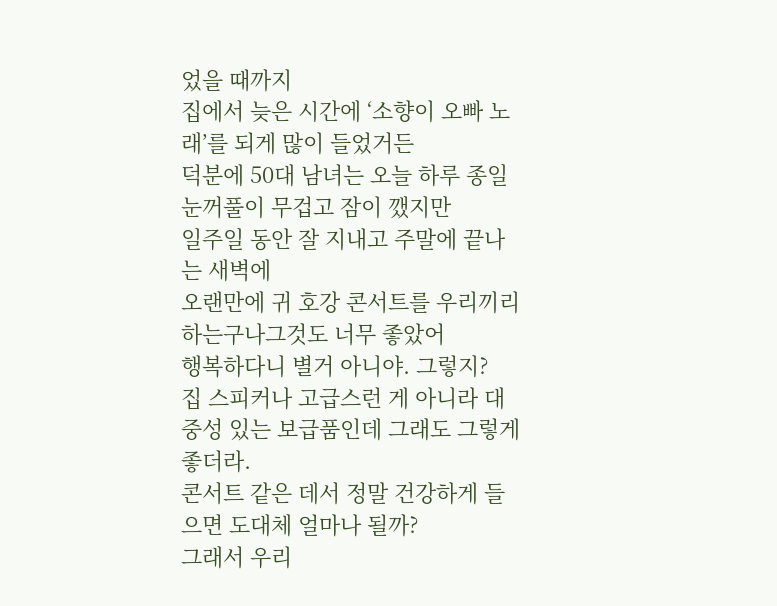었을 때까지
집에서 늦은 시간에 ‘소향이 오빠 노래’를 되게 많이 들었거든
덕분에 50대 남녀는 오늘 하루 종일 눈꺼풀이 무겁고 잠이 깼지만
일주일 동안 잘 지내고 주말에 끝나는 새벽에
오랜만에 귀 호강 콘서트를 우리끼리 하는구나그것도 너무 좋았어
행복하다니 별거 아니야. 그렇지?
집 스피커나 고급스런 게 아니라 대중성 있는 보급품인데 그래도 그렇게 좋더라.
콘서트 같은 데서 정말 건강하게 들으면 도대체 얼마나 될까?
그래서 우리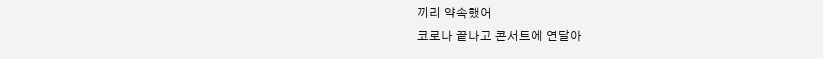끼리 약속했어
코로나 끝나고 콘서트에 연달아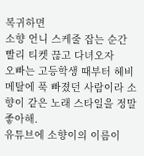복귀하면
소향 언니 스케줄 잡는 순간 빨리 티켓 끊고 다녀오자
오빠는 고등학생 때부터 헤비메탈에 푹 빠졌던 사람이라 소향이 같은 노래 스타일을 정말 좋아해.
유튜브에 소향이의 이름이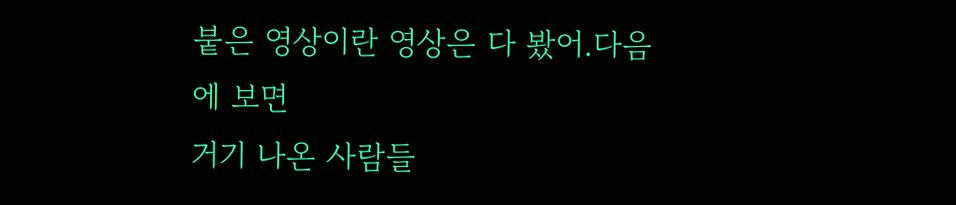붙은 영상이란 영상은 다 봤어.다음에 보면
거기 나온 사람들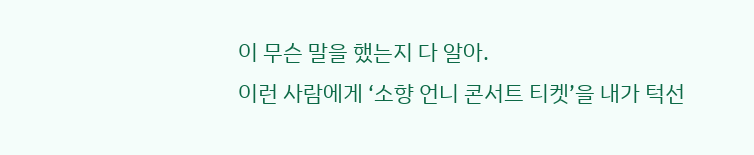이 무슨 말을 했는지 다 알아.
이런 사람에게 ‘소향 언니 콘서트 티켓’을 내가 턱선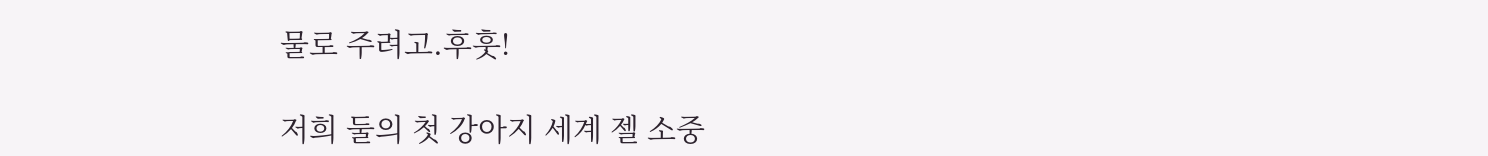물로 주려고.후훗!

저희 둘의 첫 강아지 세계 젤 소중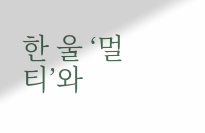한 울 ‘멀티’와